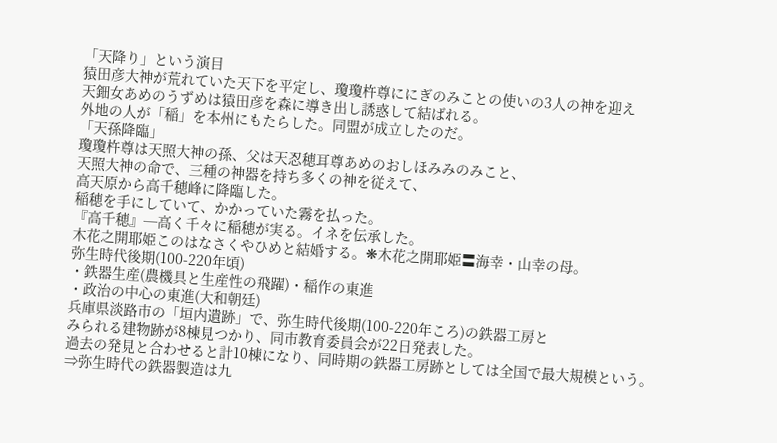「天降り」という演目
猿田彦大神が荒れていた天下を平定し、瓊瓊杵尊ににぎのみことの使いの3人の神を迎え
天鈿女あめのうずめは猿田彦を森に導き出し誘惑して結ばれる。
外地の人が「稲」を本州にもたらした。同盟が成立したのだ。
「天孫降臨」
瓊瓊杵尊は天照大神の孫、父は天忍穂耳尊あめのおしほみみのみこと、
天照大神の命で、三種の神器を持ち多くの神を従えて、
高天原から高千穂峰に降臨した。
稲穂を手にしていて、かかっていた霧を払った。
『高千穂』─高く千々に稲穂が実る。イネを伝承した。
木花之開耶姫このはなさくやひめと結婚する。❋木花之開耶姫〓海幸・山幸の母。
弥生時代後期(100-220年頃)
・鉄器生産(農機具と生産性の飛躍)・稲作の東進
・政治の中心の東進(大和朝廷)
兵庫県淡路市の「垣内遺跡」で、弥生時代後期(100-220年ころ)の鉄器工房と
みられる建物跡が8棟見つかり、同市教育委員会が22日発表した。
過去の発見と合わせると計10棟になり、同時期の鉄器工房跡としては全国で最大規模という。
⇒弥生時代の鉄器製造は九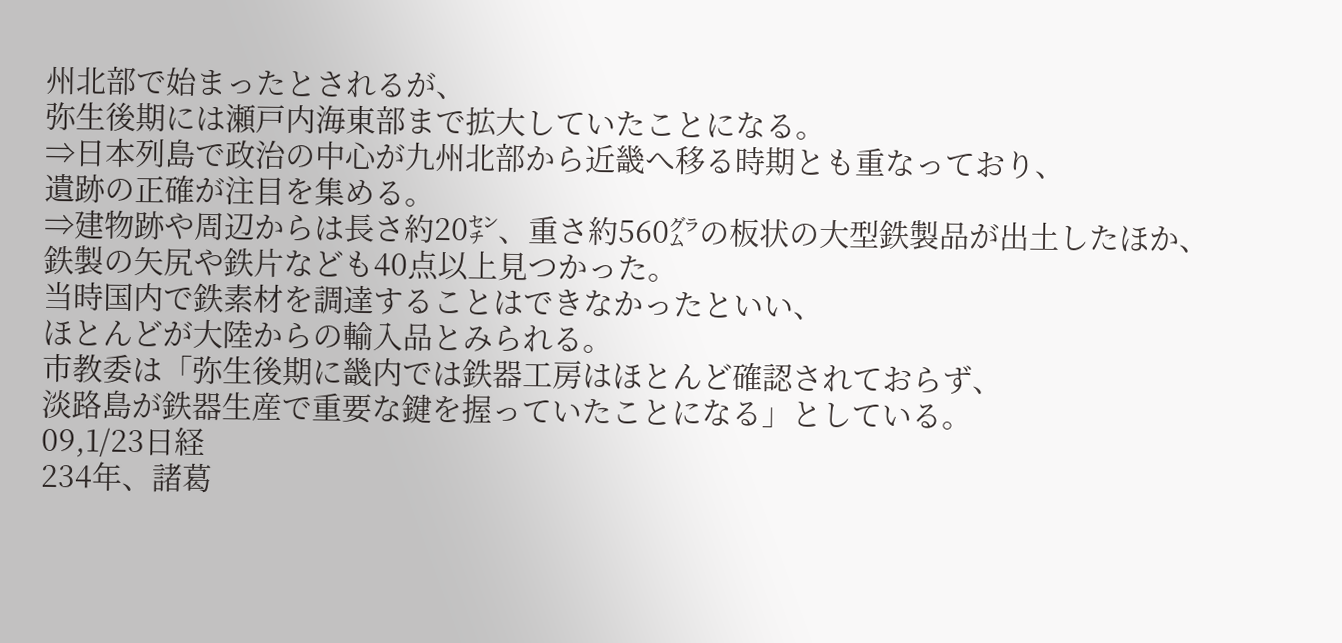州北部で始まったとされるが、
弥生後期には瀬戸内海東部まで拡大していたことになる。
⇒日本列島で政治の中心が九州北部から近畿へ移る時期とも重なっており、
遺跡の正確が注目を集める。
⇒建物跡や周辺からは長さ約20㌢、重さ約560㌘の板状の大型鉄製品が出土したほか、
鉄製の矢尻や鉄片なども40点以上見つかった。
当時国内で鉄素材を調達することはできなかったといい、
ほとんどが大陸からの輸入品とみられる。
市教委は「弥生後期に畿内では鉄器工房はほとんど確認されておらず、
淡路島が鉄器生産で重要な鍵を握っていたことになる」としている。
09,1/23日経
234年、諸葛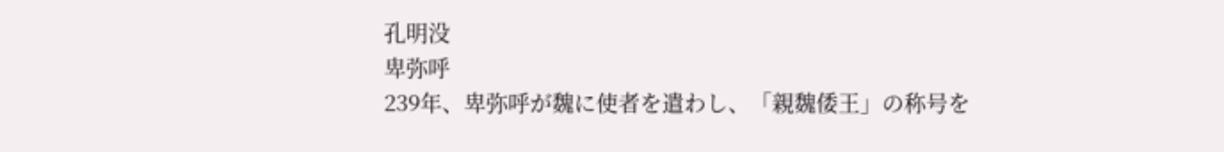孔明没
卑弥呼
239年、卑弥呼が魏に使者を遣わし、「親魏倭王」の称号を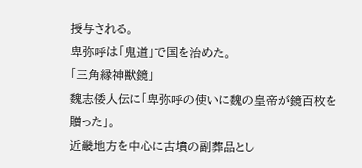授与される。
卑弥呼は「鬼道」で国を治めた。
「三角縁神獣鏡」
魏志倭人伝に「卑弥呼の使いに魏の皇帝が鏡百枚を贈った」。
近畿地方を中心に古墳の副葬品とし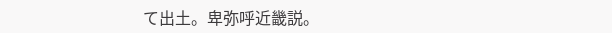て出土。卑弥呼近畿説。